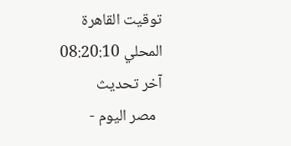توقيت القاهرة المحلي 08:20:10 آخر تحديث
  مصر اليوم -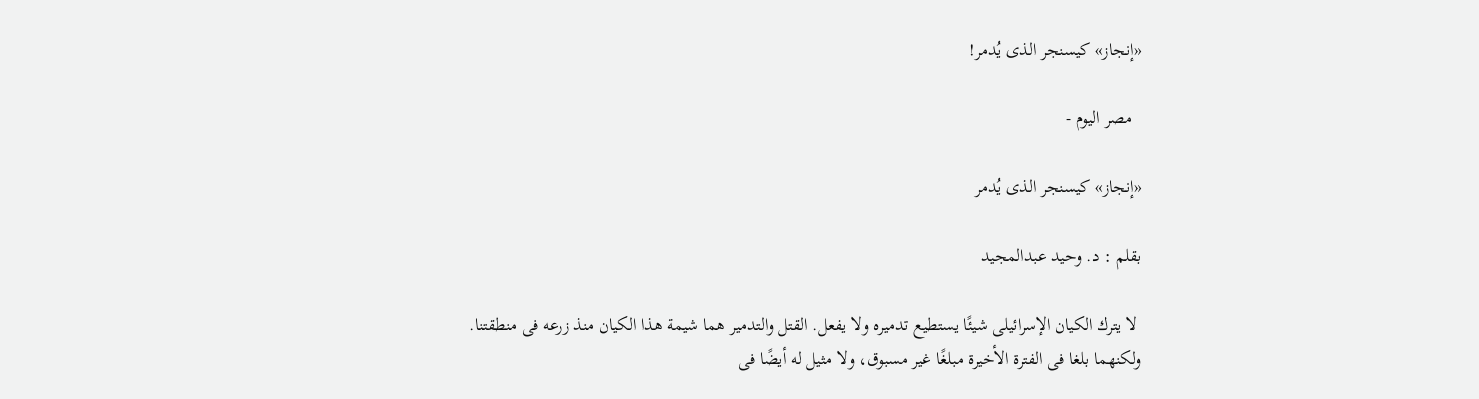«إنجاز» كيسنجر الذى يُدمر!

  مصر اليوم -

«إنجاز» كيسنجر الذى يُدمر

بقلم : د. وحيد عبدالمجيد

 لا يترك الكيان الإسرائيلى شيئًا يستطيع تدميره ولا يفعل. القتل والتدمير هما شيمة هذا الكيان منذ زرعه فى منطقتنا. ولكنهما بلغا فى الفترة الأخيرة مبلغًا غير مسبوق، ولا مثيل له أيضًا فى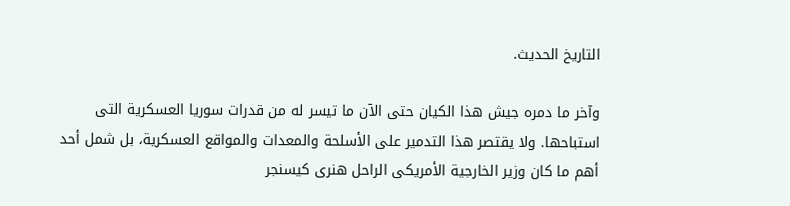التاريخ الحديث.

وآخر ما دمره جيش هذا الكيان حتى الآن ما تيسر له من قدرات سوريا العسكرية التى استباحها. ولا يقتصر هذا التدمير على الأسلحة والمعدات والمواقع العسكرية، بل شمل أحد أهم ما كان وزير الخارجية الأمريكى الراحل هنرى كيسنجر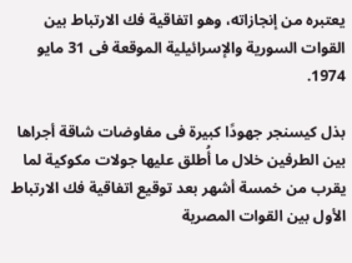يعتبره من إنجازاته، وهو اتفاقية فك الارتباط بين القوات السورية والإسرائيلية الموقعة فى 31 مايو 1974.

بذل كيسنجر جهودًا كبيرة فى مفاوضات شاقة أجراها بين الطرفين خلال ما أُطلق عليها جولات مكوكية لما يقرب من خمسة أشهر بعد توقيع اتفاقية فك الارتباط الأول بين القوات المصرية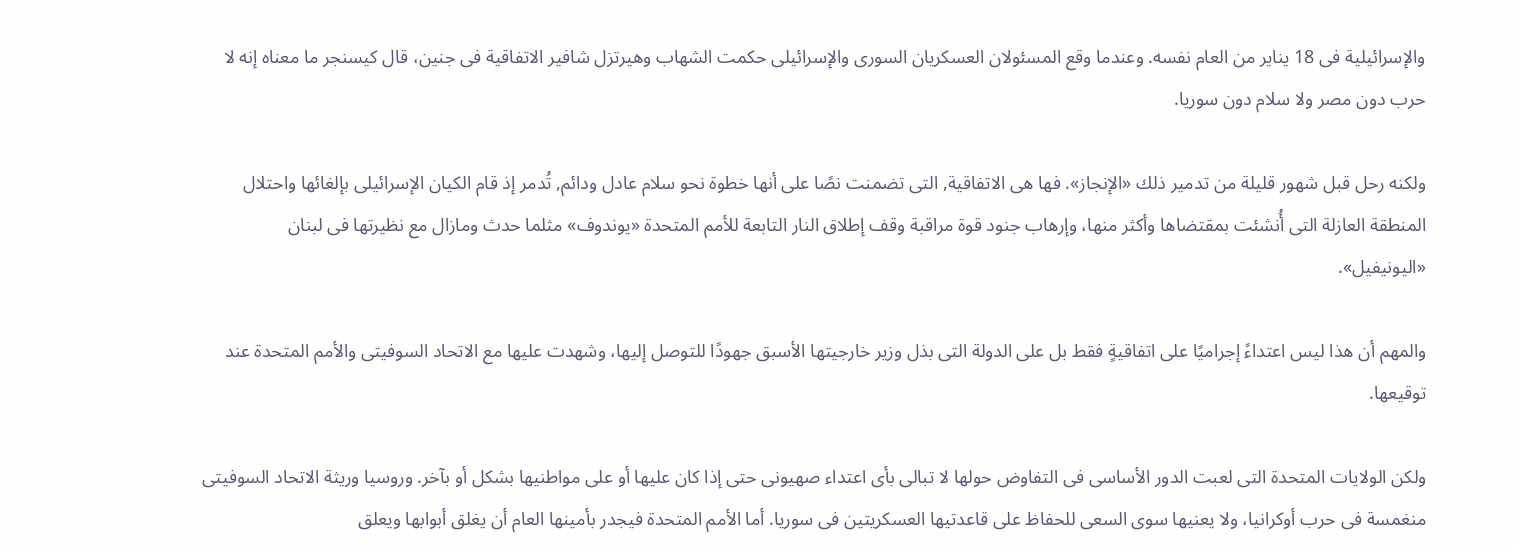والإسرائيلية فى 18 يناير من العام نفسه. وعندما وقع المسئولان العسكريان السورى والإسرائيلى حكمت الشهاب وهيرتزل شافير الاتفاقية فى جنين، قال كيسنجر ما معناه إنه لا حرب دون مصر ولا سلام دون سوريا.

ولكنه رحل قبل شهور قليلة من تدمير ذلك «الإنجاز». فها هى الاتفاقية, التى تضمنت نصًا على أنها خطوة نحو سلام عادل ودائم, تُدمر إذ قام الكيان الإسرائيلى بإلغائها واحتلال المنطقة العازلة التى أُنشئت بمقتضاها وأكثر منها، وإرهاب جنود قوة مراقبة وقف إطلاق النار التابعة للأمم المتحدة «يوندوف» مثلما حدث ومازال مع نظيرتها فى لبنان «اليونيفيل».

والمهم أن هذا ليس اعتداءً إجراميًا على اتفاقيةٍ فقط بل على الدولة التى بذل وزير خارجيتها الأسبق جهودًا للتوصل إليها، وشهدت عليها مع الاتحاد السوفيتى والأمم المتحدة عند توقيعها.

ولكن الولايات المتحدة التى لعبت الدور الأساسى فى التفاوض حولها لا تبالى بأى اعتداء صهيونى حتى إذا كان عليها أو على مواطنيها بشكل أو بآخر. وروسيا وريثة الاتحاد السوفيتى منغمسة فى حرب أوكرانيا، ولا يعنيها سوى السعى للحفاظ على قاعدتيها العسكريتين فى سوريا. أما الأمم المتحدة فيجدر بأمينها العام أن يغلق أبوابها ويعلق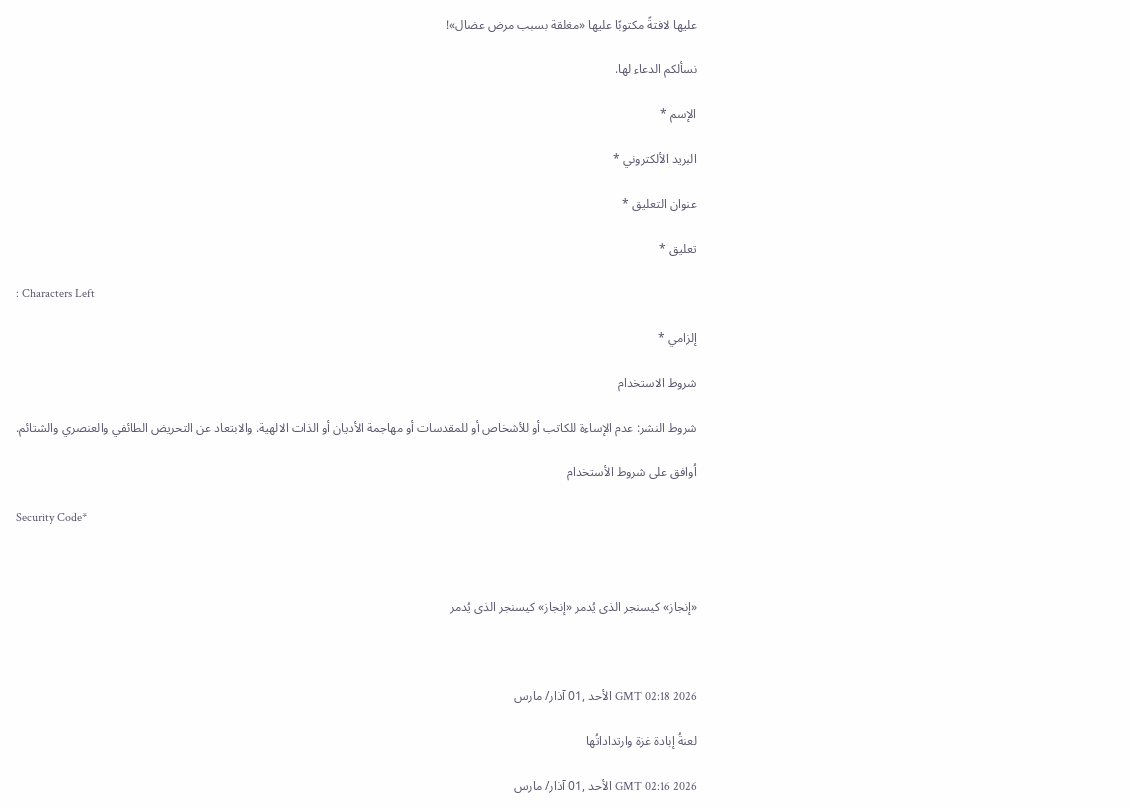عليها لافتةً مكتوبًا عليها «مغلقة بسبب مرض عضال»!

نسألكم الدعاء لها.

الإسم *

البريد الألكتروني *

عنوان التعليق *

تعليق *

: Characters Left

إلزامي *

شروط الاستخدام

شروط النشر: عدم الإساءة للكاتب أو للأشخاص أو للمقدسات أو مهاجمة الأديان أو الذات الالهية. والابتعاد عن التحريض الطائفي والعنصري والشتائم.

اُوافق على شروط الأستخدام

Security Code*



«إنجاز» كيسنجر الذى يُدمر «إنجاز» كيسنجر الذى يُدمر



GMT 02:18 2026 الأحد ,01 آذار/ مارس

لعنةُ إبادة غزة وارتداداتُها

GMT 02:16 2026 الأحد ,01 آذار/ مارس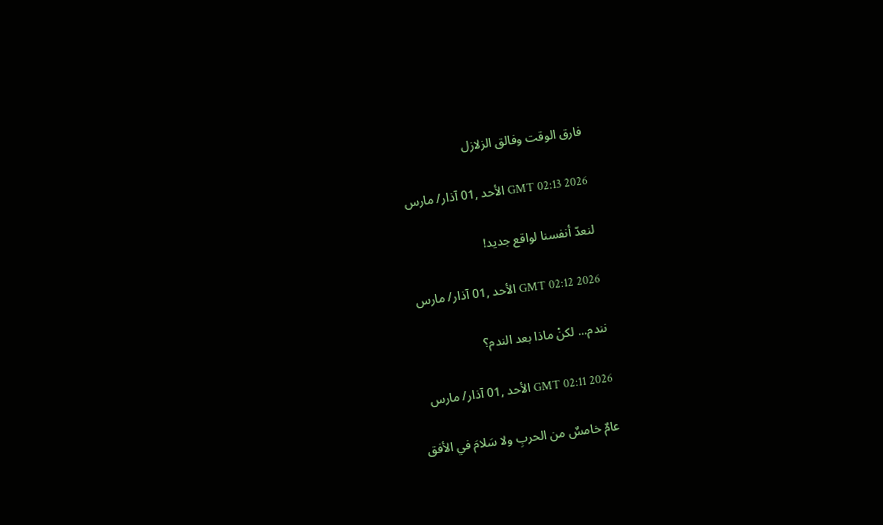فارق الوقت وفالق الزلازل

GMT 02:13 2026 الأحد ,01 آذار/ مارس

لنعدّ أنفسنا لواقع جديد!

GMT 02:12 2026 الأحد ,01 آذار/ مارس

نندم... لكنْ ماذا بعد الندم؟

GMT 02:11 2026 الأحد ,01 آذار/ مارس

عامٌ خامسٌ من الحربِ ولا سَلامَ في الأفق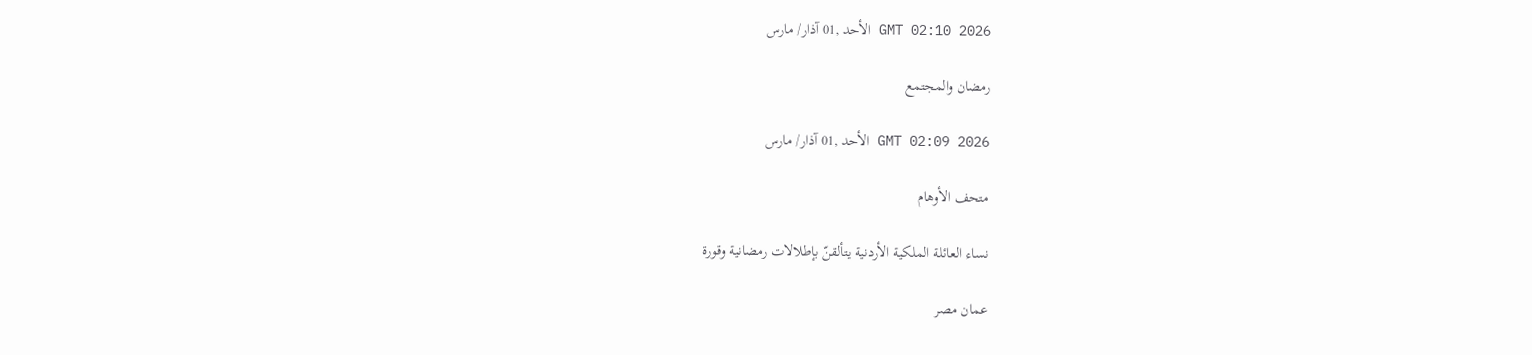GMT 02:10 2026 الأحد ,01 آذار/ مارس

رمضان والمجتمع

GMT 02:09 2026 الأحد ,01 آذار/ مارس

متحف الأوهام

نساء العائلة الملكية الأردنية يتألقنّ بإطلالات رمضانية وقورة

عمان مصر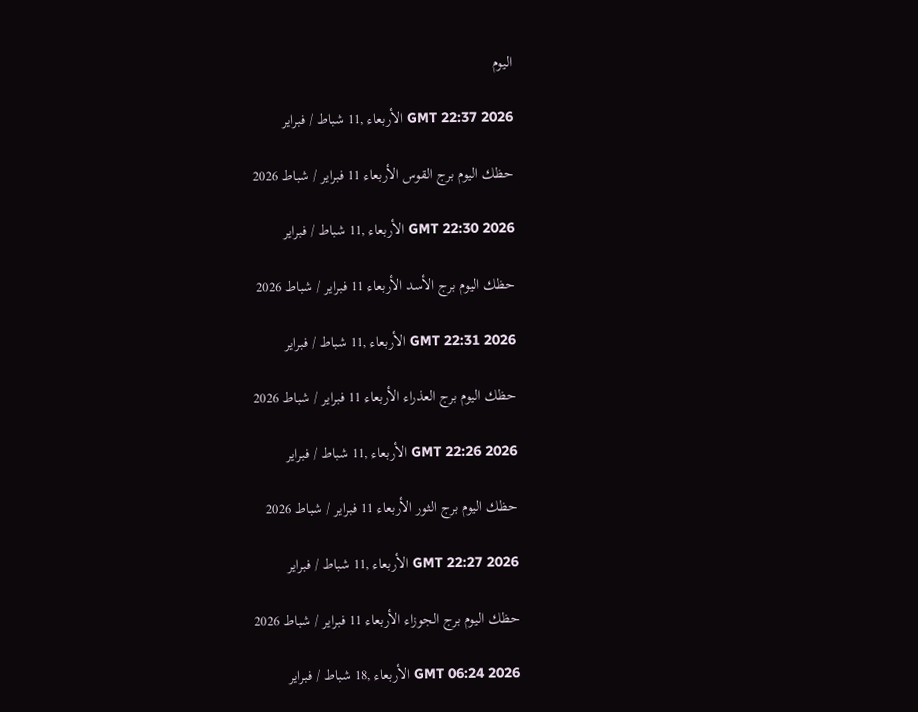اليوم

GMT 22:37 2026 الأربعاء ,11 شباط / فبراير

حظك اليوم برج القوس الأربعاء 11 فبراير / شباط 2026

GMT 22:30 2026 الأربعاء ,11 شباط / فبراير

حظك اليوم برج الأسد الأربعاء 11 فبراير / شباط 2026

GMT 22:31 2026 الأربعاء ,11 شباط / فبراير

حظك اليوم برج العذراء الأربعاء 11 فبراير / شباط 2026

GMT 22:26 2026 الأربعاء ,11 شباط / فبراير

حظك اليوم برج الثور الأربعاء 11 فبراير / شباط 2026

GMT 22:27 2026 الأربعاء ,11 شباط / فبراير

حظك اليوم برج الجوزاء الأربعاء 11 فبراير / شباط 2026

GMT 06:24 2026 الأربعاء ,18 شباط / فبراير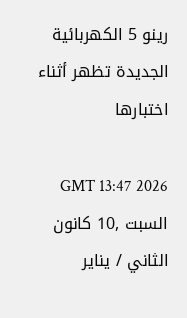رينو 5 الكهربائية الجديدة تظهر أثناء اختبارها

GMT 13:47 2026 السبت ,10 كانون الثاني / يناير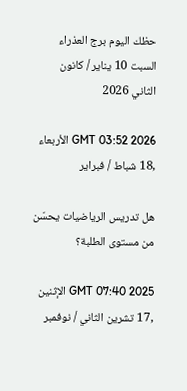حظك اليوم برج العذراء السبت 10 يناير / كانون الثاني 2026

GMT 03:52 2026 الأربعاء ,18 شباط / فبراير

هل تدريس الرياضيات يحسّن من مستوى الطلبة؟

GMT 07:40 2025 الإثنين ,17 تشرين الثاني / نوفمبر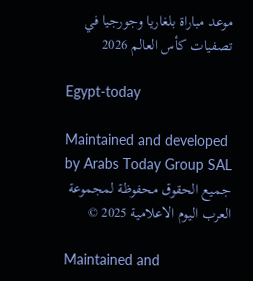موعد مباراة بلغاريا وجورجيا في تصفيات كأس العالم 2026

Egypt-today

Maintained and developed by Arabs Today Group SAL
جميع الحقوق محفوظة لمجموعة العرب اليوم الاعلامية 2025 ©

Maintained and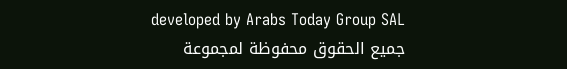developed by Arabs Today Group SAL
جميع الحقوق محفوظة لمجموعة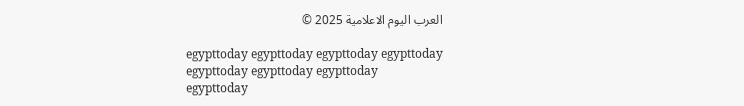العرب اليوم الاعلامية 2025 ©

egypttoday egypttoday egypttoday egypttoday
egypttoday egypttoday egypttoday
egypttoday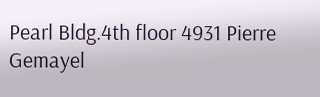Pearl Bldg.4th floor 4931 Pierre Gemayel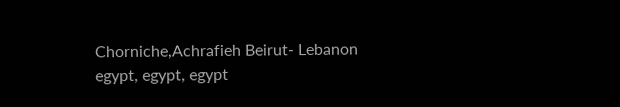Chorniche,Achrafieh Beirut- Lebanon
egypt, egypt, egypt